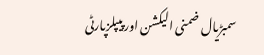سمبڑیال ضمنی الیکشن اور پیپلزپارٹی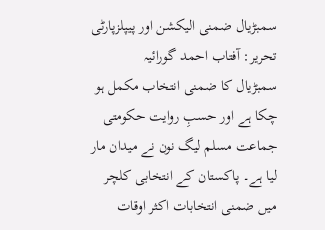سمبڑیال ضمنی الیکشن اور پیپلزپارٹی
تحریر: آفتاب احمد گورائیہ
سمبڑیال کا ضمنی انتخاب مکمل ہو چکا ہے اور حسبِ روایت حکومتی جماعت مسلم لیگ نون نے میدان مار لیا ہے۔ پاکستان کے انتخابی کلچر میں ضمنی انتخابات اکثر اوقات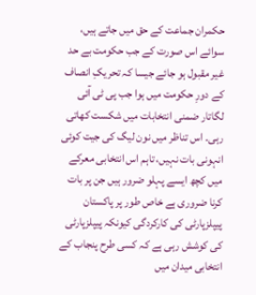حکمران جماعت کے حق میں جاتے ہیں، سوائے اس صورت کے جب حکومت بے حد غیر مقبول ہو جائے جیسا کہ تحریکِ انصاف کے دورِ حکومت میں ہوا جب پی ٹی آئی لگاتار ضمنی انتخابات میں شکست کھاتی رہی۔ اس تناظر میں نون لیگ کی جیت کوئی انہونی بات نہیں، تاہم اس انتخابی معرکے میں کچھ ایسے پہلو ضرور ہیں جن پر بات کرنا ضروری ہے خاص طور پر پاکستان پیپلزپارٹی کی کارکردگی کیونکہ پیپلزپارٹی کی کوشش رہی ہے کہ کسی طرح پنجاب کے انتخابی میدان میں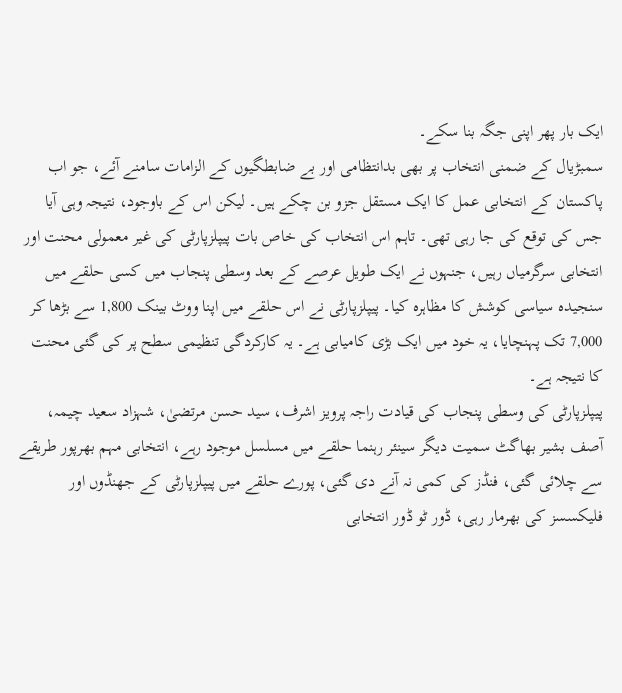ایک بار پھر اپنی جگہ بنا سکے۔
سمبڑیال کے ضمنی انتخاب پر بھی بدانتظامی اور بے ضابطگیوں کے الزامات سامنے آئے، جو اب پاکستان کے انتخابی عمل کا ایک مستقل جزو بن چکے ہیں۔ لیکن اس کے باوجود، نتیجہ وہی آیا جس کی توقع کی جا رہی تھی۔ تاہم اس انتخاب کی خاص بات پیپلزپارٹی کی غیر معمولی محنت اور انتخابی سرگرمیاں رہیں، جنہوں نے ایک طویل عرصے کے بعد وسطی پنجاب میں کسی حلقے میں سنجیدہ سیاسی کوشش کا مظاہرہ کیا۔ پیپلزپارٹی نے اس حلقے میں اپنا ووٹ بینک 1,800 سے بڑھا کر 7,000 تک پہنچایا، یہ خود میں ایک بڑی کامیابی ہے۔ یہ کارکردگی تنظیمی سطح پر کی گئی محنت کا نتیجہ ہے۔
پیپلزپارٹی کی وسطی پنجاب کی قیادت راجہ پرویز اشرف، سید حسن مرتضیٰ، شہزاد سعید چیمہ، آصف بشیر بھاگٹ سمیت دیگر سینئر رہنما حلقے میں مسلسل موجود رہے، انتخابی مہم بھرپور طریقے سے چلائی گئی، فنڈز کی کمی نہ آنے دی گئی، پورے حلقے میں پیپلزپارٹی کے جھنڈوں اور فلیکسسز کی بھرمار رہی، ڈور ٹو ڈور انتخابی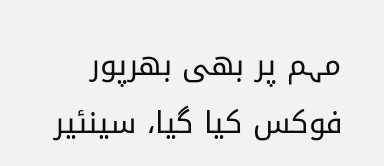مہم پر بھی بھرپور فوکس کیا گیا، سینئیر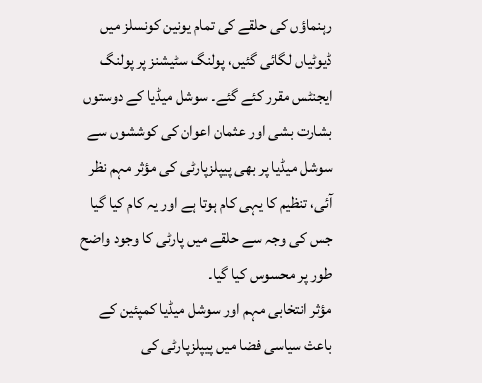رہنماؤں کی حلقے کی تمام یونین کونسلز میں ڈیوٹیاں لگائی گئیں، پولنگ سٹیشنز پر پولنگ ایجنٹس مقرر کئے گئے۔ سوشل میڈیا کے دوستوں بشارت بشی اور عثمان اعوان کی کوششوں سے سوشل میڈیا پر بھی پیپلزپارٹی کی مؤثر مہم نظر آئی، تنظیم کا یہی کام ہوتا ہے اور یہ کام کیا گیا جس کی وجہ سے حلقے میں پارٹی کا وجود واضح طور پر محسوس کیا گیا۔
مؤثر انتخابی مہم اور سوشل میڈیا کمپئین کے باعث سیاسی فضا میں پیپلزپارٹی کی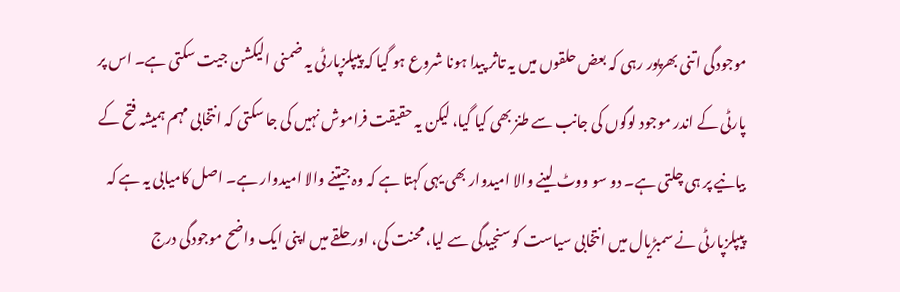موجودگی اتنی بھرپور رہی کہ بعض حلقوں میں یہ تاثر پیدا ہونا شروع ہو گیا کہ پیپلزپارٹی یہ ضمنی الیکشن جیت سکتی ہے۔ اس پر پارٹی کے اندر موجود لوگوں کی جانب سے طنز بھی کیا گیا، لیکن یہ حقیقت فراموش نہیں کی جا سکتی کہ انتخابی مہم ہمیشہ فتح کے بیانیے پر ہی چلتی ہے۔ دو سو ووٹ لینے والا امیدوار بھی یہی کہتا ہے کہ وہ جیتنے والا امیدوار ہے۔ اصل کامیابی یہ ہے کہ پیپلزپارٹی نے سمبڑیال میں انتخابی سیاست کو سنجیدگی سے لیا، محنت کی، اور حلقے میں اپنی ایک واضح موجودگی درج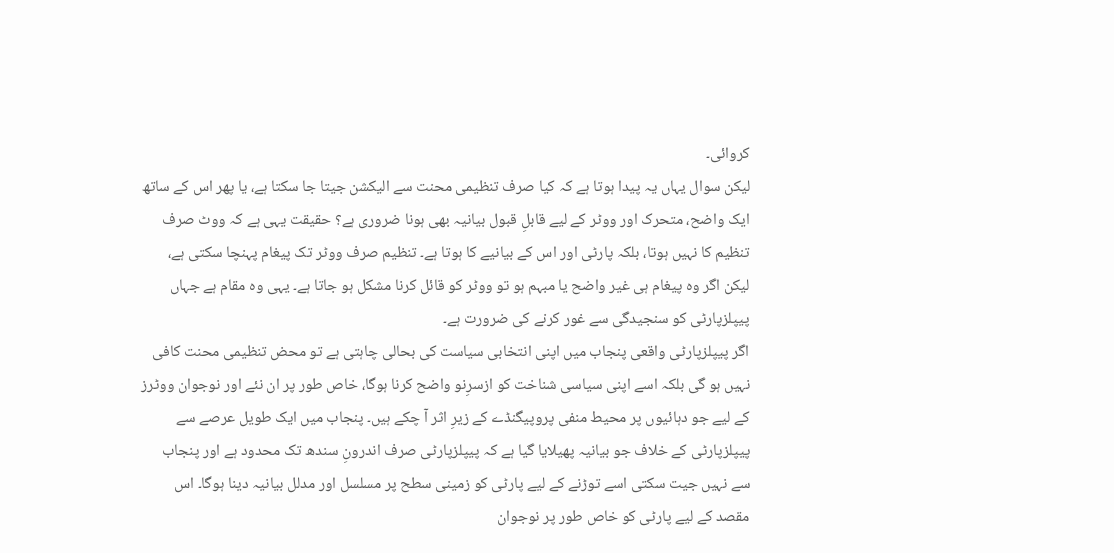کروائی۔
لیکن سوال یہاں یہ پیدا ہوتا ہے کہ کیا صرف تنظیمی محنت سے الیکشن جیتا جا سکتا ہے، یا پھر اس کے ساتھ ایک واضح، متحرک اور ووٹر کے لیے قابلِ قبول بیانیہ بھی ہونا ضروری ہے؟ حقیقت یہی ہے کہ ووٹ صرف تنظیم کا نہیں ہوتا، بلکہ پارٹی اور اس کے بیانیے کا ہوتا ہے۔ تنظیم صرف ووٹر تک پیغام پہنچا سکتی ہے، لیکن اگر وہ پیغام ہی غیر واضح یا مبہم ہو تو ووٹر کو قائل کرنا مشکل ہو جاتا ہے۔ یہی وہ مقام ہے جہاں پیپلزپارٹی کو سنجیدگی سے غور کرنے کی ضرورت ہے۔
اگر پیپلزپارٹی واقعی پنجاب میں اپنی انتخابی سیاست کی بحالی چاہتی ہے تو محض تنظیمی محنت کافی نہیں ہو گی بلکہ اسے اپنی سیاسی شناخت کو ازسرِنو واضح کرنا ہوگا، خاص طور پر ان نئے اور نوجوان ووٹرز کے لیے جو دہائیوں پر محیط منفی پروپیگنڈے کے زیرِ اثر آ چکے ہیں۔ پنجاب میں ایک طویل عرصے سے پیپلزپارٹی کے خلاف جو بیانیہ پھیلایا گیا ہے کہ پیپلزپارٹی صرف اندرونِ سندھ تک محدود ہے اور پنجاب سے نہیں جیت سکتی اسے توڑنے کے لیے پارٹی کو زمینی سطح پر مسلسل اور مدلل بیانیہ دینا ہوگا۔ اس مقصد کے لیے پارٹی کو خاص طور پر نوجوان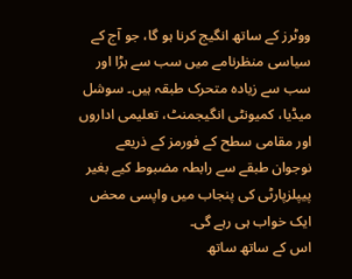ووٹرز کے ساتھ انگیج کرنا ہو گا، جو آج کے سیاسی منظرنامے میں سب سے بڑا اور سب سے زیادہ متحرک طبقہ ہیں۔ سوشل میڈیا، کمیونٹی انگیجمنٹ، تعلیمی اداروں اور مقامی سطح کے فورمز کے ذریعے نوجوان طبقے سے رابطہ مضبوط کیے بغیر پیپلزپارٹی کی پنجاب میں واپسی محض ایک خواب ہی رہے گی۔
اس کے ساتھ ساتھ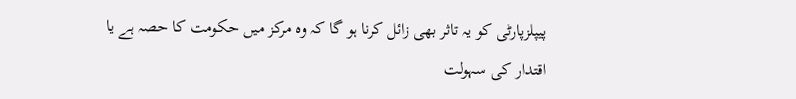پیپلزپارٹی کو یہ تاثر بھی زائل کرنا ہو گا کہ وہ مرکز میں حکومت کا حصہ ہے یا اقتدار کی سہولت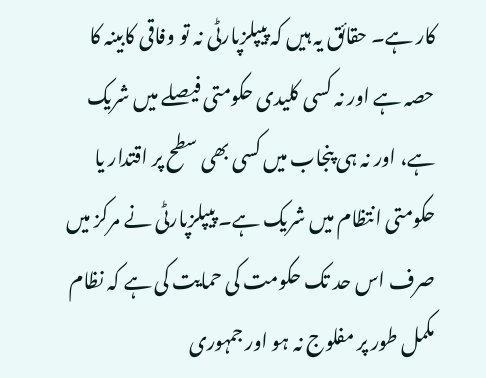کار ہے۔ حقائق یہ ہیں کہ پیپلزپارٹی نہ تو وفاقی کابینہ کا حصہ ہے اور نہ کسی کلیدی حکومتی فیصلے میں شریک ہے، اور نہ ہی پنجاب میں کسی بھی سطح پر اقتدار یا حکومتی انتظام میں شریک ہے۔ پیپلزپارٹی نے مرکز میں صرف اس حد تک حکومت کی حمایت کی ہے کہ نظام مکمل طور پر مفلوج نہ ہو اور جمہوری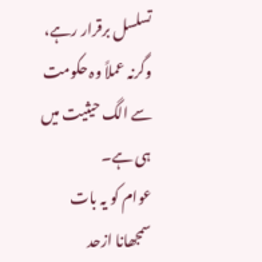تسلسل برقرار رہے، وگرنہ عملاً وہ حکومت سے الگ حیثیت میں ہی ہے۔
عوام کو یہ بات سمجھانا ازحد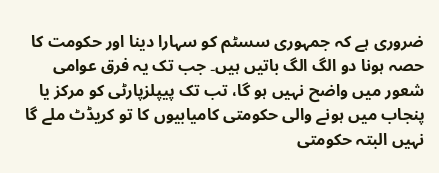ضروری ہے کہ جمہوری سسٹم کو سہارا دینا اور حکومت کا حصہ ہونا دو الگ الگ باتیں ہیں۔ جب تک یہ فرق عوامی شعور میں واضح نہیں ہو گا، تب تک پیپلزپارٹی کو مرکز یا پنجاب میں ہونے والی حکومتی کامیابیوں کا تو کریڈٹ ملے گا نہیں البتہ حکومتی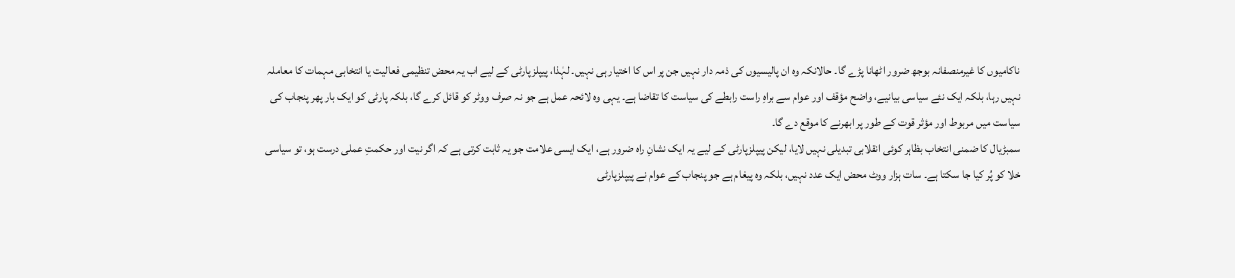ناکامیوں کا غیرمنصفانہ بوجھ ضرور اٹھانا پڑے گا۔ حالانکہ وہ ان پالیسیوں کی ذمہ دار نہیں جن پر اس کا اختیار ہی نہیں۔ لہٰذا، پیپلزپارٹی کے لیے اب یہ محض تنظیمی فعالیت یا انتخابی مہمات کا معاملہ نہیں رہا، بلکہ ایک نئے سیاسی بیانیے، واضح مؤقف اور عوام سے براہِ راست رابطے کی سیاست کا تقاضا ہے۔ یہی وہ لائحہ عمل ہے جو نہ صرف ووٹر کو قائل کرے گا، بلکہ پارٹی کو ایک بار پھر پنجاب کی سیاست میں مربوط اور مؤثر قوت کے طور پر ابھرنے کا موقع دے گا۔
سمبڑیال کا ضمنی انتخاب بظاہر کوئی انقلابی تبدیلی نہیں لایا، لیکن پیپلزپارٹی کے لیے یہ ایک نشانِ راہ ضرور ہے، ایک ایسی علامت جو یہ ثابت کرتی ہے کہ اگر نیت اور حکمتِ عملی درست ہو، تو سیاسی خلا کو پُر کیا جا سکتا ہے۔ سات ہزار ووٹ محض ایک عدد نہیں، بلکہ وہ پیغام ہے جو پنجاب کے عوام نے پیپلزپارٹی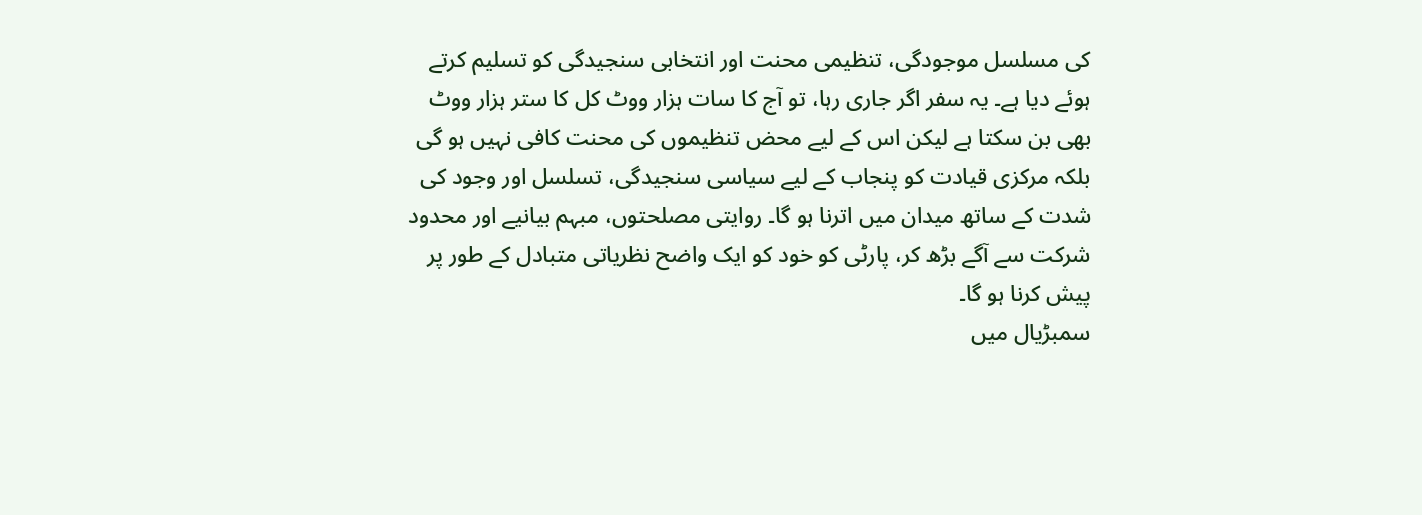کی مسلسل موجودگی، تنظیمی محنت اور انتخابی سنجیدگی کو تسلیم کرتے ہوئے دیا ہے۔ یہ سفر اگر جاری رہا، تو آج کا سات ہزار ووٹ کل کا ستر ہزار ووٹ بھی بن سکتا ہے لیکن اس کے لیے محض تنظیموں کی محنت کافی نہیں ہو گی بلکہ مرکزی قیادت کو پنجاب کے لیے سیاسی سنجیدگی، تسلسل اور وجود کی شدت کے ساتھ میدان میں اترنا ہو گا۔ روایتی مصلحتوں، مبہم بیانیے اور محدود شرکت سے آگے بڑھ کر، پارٹی کو خود کو ایک واضح نظریاتی متبادل کے طور پر پیش کرنا ہو گا۔
سمبڑیال میں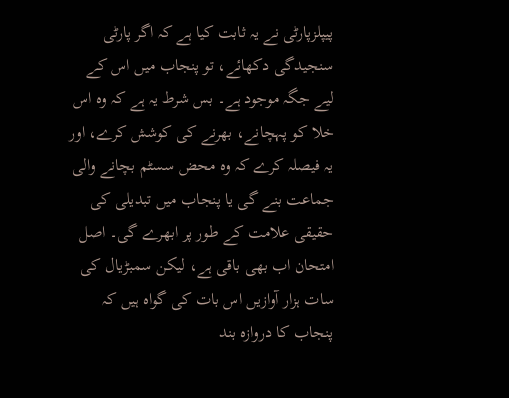پیپلزپارٹی نے یہ ثابت کیا ہے کہ اگر پارٹی سنجیدگی دکھائے، تو پنجاب میں اس کے لیے جگہ موجود ہے۔ بس شرط یہ ہے کہ وہ اس خلا کو پہچانے، بھرنے کی کوشش کرے، اور یہ فیصلہ کرے کہ وہ محض سسٹم بچانے والی جماعت بنے گی یا پنجاب میں تبدیلی کی حقیقی علامت کے طور پر ابھرے گی۔ اصل امتحان اب بھی باقی ہے، لیکن سمبڑیال کی سات ہزار آوازیں اس بات کی گواہ ہیں کہ پنجاب کا دروازہ بند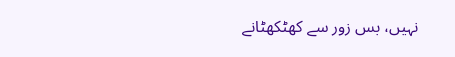نہیں، بس زور سے کھٹکھٹانے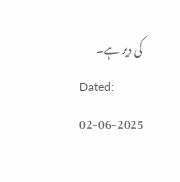کی دیر ہے۔
Dated: 02-06-2025